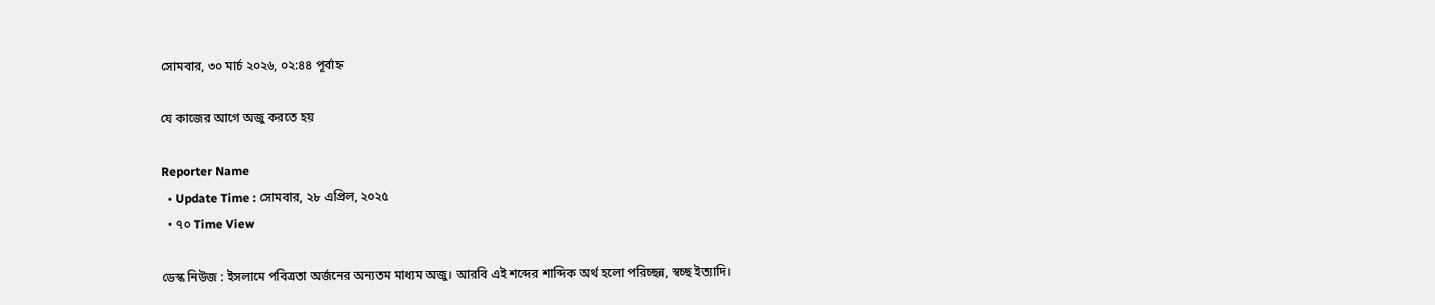সোমবার, ৩০ মার্চ ২০২৬, ০২:৪৪ পূর্বাহ্ন

যে কাজের আগে অজু করতে হয়

Reporter Name
  • Update Time : সোমবার, ২৮ এপ্রিল, ২০২৫
  • ৭০ Time View

ডেস্ক নিউজ : ইসলামে পবিত্রতা অর্জনের অন্যতম মাধ্যম অজু। আরবি এই শব্দের শাব্দিক অর্থ হলো পরিচ্ছন্ন, স্বচ্ছ ইত্যাদি।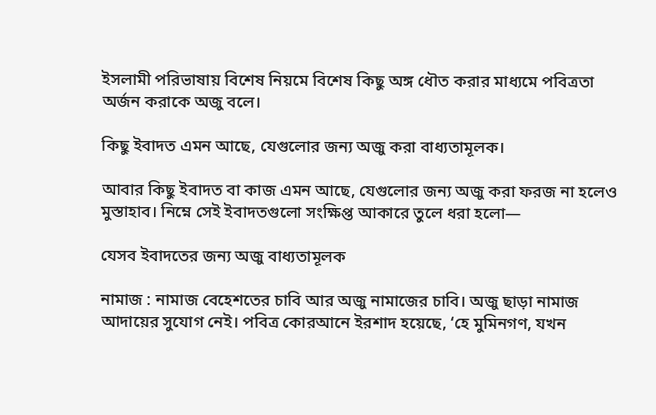ইসলামী পরিভাষায় বিশেষ নিয়মে বিশেষ কিছু অঙ্গ ধৌত করার মাধ্যমে পবিত্রতা অর্জন করাকে অজু বলে।

কিছু ইবাদত এমন আছে, যেগুলোর জন্য অজু করা বাধ্যতামূলক।

আবার কিছু ইবাদত বা কাজ এমন আছে, যেগুলোর জন্য অজু করা ফরজ না হলেও মুস্তাহাব। নিম্নে সেই ইবাদতগুলো সংক্ষিপ্ত আকারে তুলে ধরা হলো—

যেসব ইবাদতের জন্য অজু বাধ্যতামূলক

নামাজ : নামাজ বেহেশতের চাবি আর অজু নামাজের চাবি। অজু ছাড়া নামাজ আদায়ের সুযোগ নেই। পবিত্র কোরআনে ইরশাদ হয়েছে, ‘হে মুমিনগণ, যখন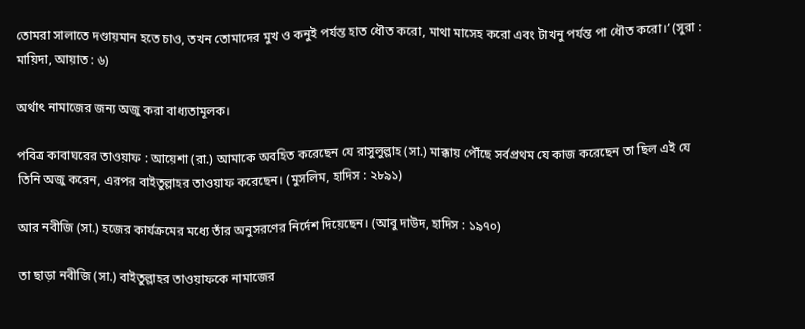তোমরা সালাতে দণ্ডায়মান হতে চাও, তখন তোমাদের মুখ ও কনুই পর্যন্ত হাত ধৌত করো, মাথা মাসেহ করো এবং টাখনু পর্যন্ত পা ধৌত করো।’ (সুরা : মায়িদা, আয়াত : ৬)

অর্থাৎ নামাজের জন্য অজু করা বাধ্যতামূলক।

পবিত্র কাবাঘরের তাওয়াফ : আয়েশা (রা.) আমাকে অবহিত করেছেন যে রাসুলুল্লাহ (সা.) মাক্কায় পৌঁছে সর্বপ্রথম যে কাজ করেছেন তা ছিল এই যে তিনি অজু করেন, এরপর বাইতুল্লাহর তাওয়াফ করেছেন। (মুসলিম, হাদিস : ২৮৯১)

আর নবীজি (সা.) হজের কার্যক্রমের মধ্যে তাঁর অনুসরণের নির্দেশ দিয়েছেন। (আবু দাউদ, হাদিস : ১৯৭০)

তা ছাড়া নবীজি (সা.) বাইতুল্লাহর তাওয়াফকে নামাজের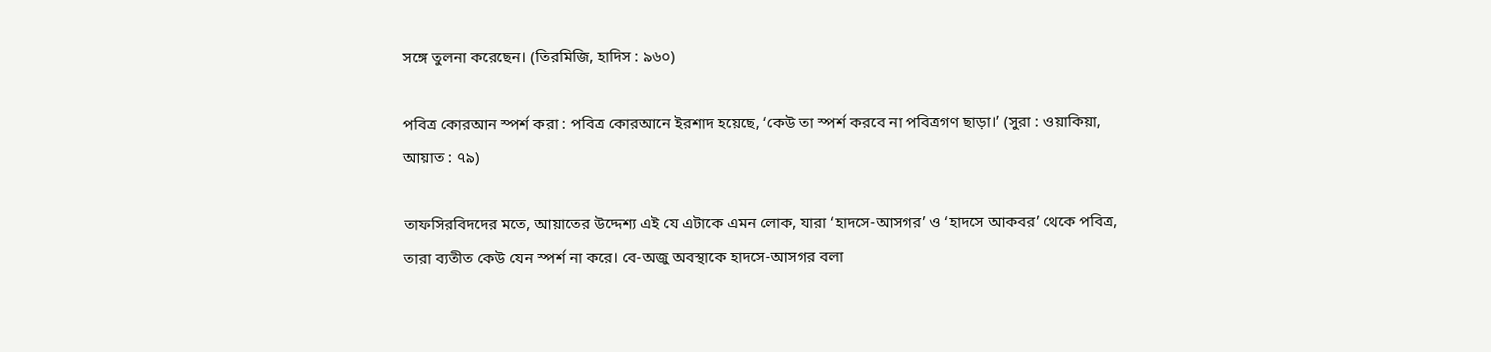সঙ্গে তুলনা করেছেন। (তিরমিজি, হাদিস : ৯৬০)

পবিত্র কোরআন স্পর্শ করা : পবিত্র কোরআনে ইরশাদ হয়েছে, ‘কেউ তা স্পর্শ করবে না পবিত্রগণ ছাড়া।’ (সুরা : ওয়াকিয়া, আয়াত : ৭৯)

তাফসিরবিদদের মতে, আয়াতের উদ্দেশ্য এই যে এটাকে এমন লোক, যারা ‘হাদসে-আসগর’ ও ‘হাদসে আকবর’ থেকে পবিত্র, তারা ব্যতীত কেউ যেন স্পর্শ না করে। বে-অজু অবস্থাকে হাদসে-আসগর বলা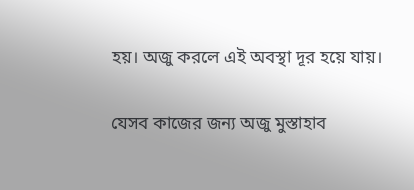হয়। অজু করলে এই অবস্থা দূর হয়ে যায়।

যেসব কাজের জন্য অজু মুস্তাহাব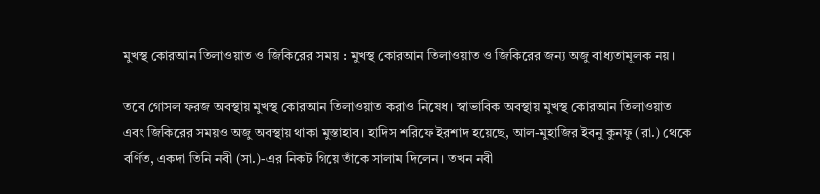মুখস্থ কোরআন তিলাওয়াত ও জিকিরের সময় : মুখস্থ কোরআন তিলাওয়াত ও জিকিরের জন্য অজু বাধ্যতামূলক নয়।

তবে গোসল ফরজ অবস্থায় মুখস্থ কোরআন তিলাওয়াত করাও নিষেধ। স্বাভাবিক অবস্থায় মুখস্থ কোরআন তিলাওয়াত এবং জিকিরের সময়ও অজু অবস্থায় থাকা মুস্তাহাব। হাদিস শরিফে ইরশাদ হয়েছে, আল-মুহাজির ইবনু কুনফু (রা.) থেকে বর্ণিত, একদা তিনি নবী (সা.)-এর নিকট গিয়ে তাঁকে সালাম দিলেন। তখন নবী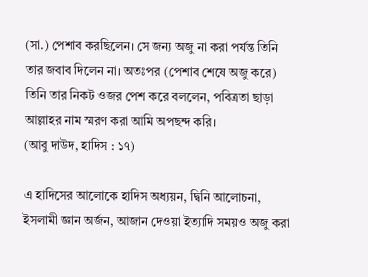(সা.) পেশাব করছিলেন। সে জন্য অজু না করা পর্যন্ত তিনি তার জবাব দিলেন না। অতঃপর (পেশাব শেষে অজু করে) তিনি তার নিকট ওজর পেশ করে বললেন, পবিত্রতা ছাড়া আল্লাহর নাম স্মরণ করা আমি অপছন্দ করি।
(আবু দাউদ, হাদিস : ১৭)

এ হাদিসের আলোকে হাদিস অধ্যয়ন, দ্বিনি আলোচনা, ইসলামী জ্ঞান অর্জন, আজান দেওয়া ইত্যাদি সময়ও অজু করা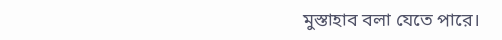মুস্তাহাব বলা যেতে পারে।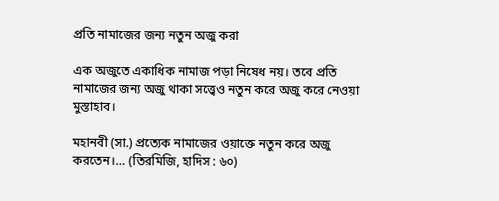প্রতি নামাজের জন্য নতুন অজু করা

এক অজুতে একাধিক নামাজ পড়া নিষেধ নয়। তবে প্রতি নামাজের জন্য অজু থাকা সত্ত্বেও নতুন করে অজু করে নেওয়া মুস্তাহাব।

মহানবী (সা.) প্রত্যেক নামাজের ওয়াক্তে নতুন করে অজু করতেন।… (তিরমিজি, হাদিস : ৬০)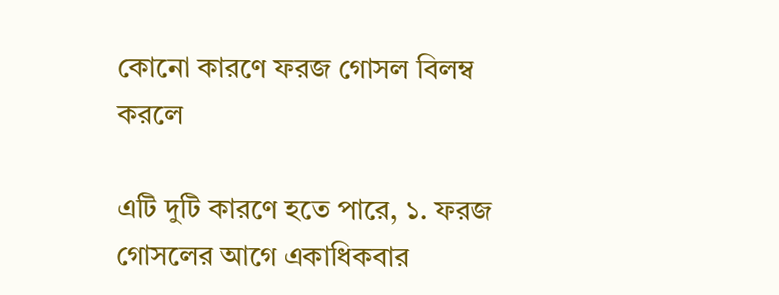কোনো কারণে ফরজ গোসল বিলম্ব করলে

এটি দুটি কারণে হতে পারে, ১. ফরজ গোসলের আগে একাধিকবার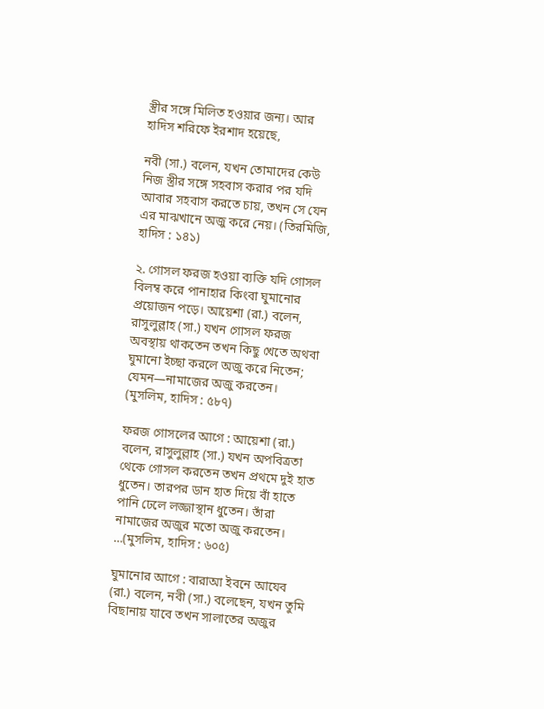স্ত্রীর সঙ্গে মিলিত হওয়ার জন্য। আর হাদিস শরিফে ইরশাদ হয়েছে,

নবী (সা.) বলেন, যখন তোমাদের কেউ নিজ স্ত্রীর সঙ্গে সহবাস করার পর যদি আবার সহবাস করতে চায়, তখন সে যেন এর মাঝখানে অজু করে নেয়। (তিরমিজি, হাদিস : ১৪১)

২. গোসল ফরজ হওয়া ব্যক্তি যদি গোসল বিলম্ব করে পানাহার কিংবা ঘুমানোর প্রয়োজন পড়ে। আয়েশা (রা.) বলেন, রাসুলুল্লাহ (সা.) যখন গোসল ফরজ অবস্থায় থাকতেন তখন কিছু খেতে অথবা ঘুমানো ইচ্ছা করলে অজু করে নিতেন; যেমন—নামাজের অজু করতেন। (মুসলিম, হাদিস : ৫৮৭)

ফরজ গোসলের আগে : আয়েশা (রা.) বলেন, রাসুলুল্লাহ (সা.) যখন অপবিত্রতা থেকে গোসল করতেন তখন প্রথমে দুই হাত ধুতেন। তারপর ডান হাত দিয়ে বাঁ হাতে পানি ঢেলে লজ্জাস্থান ধুতেন। তাঁরা নামাজের অজুর মতো অজু করতেন। …(মুসলিম, হাদিস : ৬০৫)

ঘুমানোর আগে : বারাআ ইবনে আযেব (রা.) বলেন, নবী (সা.) বলেছেন, যখন তুমি বিছানায় যাবে তখন সালাতের অজুর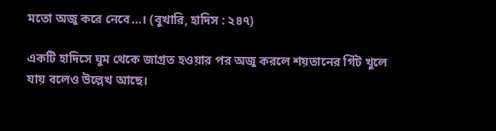মতো অজু করে নেবে…। (বুখারি, হাদিস : ২৪৭)

একটি হাদিসে ঘুম থেকে জাগ্রত হওয়ার পর অজু করলে শয়তানের গিঁট খুলে যায় বলেও উল্লেখ আছে।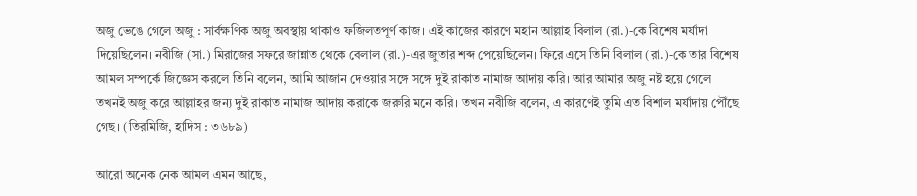অজু ভেঙে গেলে অজু : সার্বক্ষণিক অজু অবস্থায় থাকাও ফজিলতপূর্ণ কাজ। এই কাজের কারণে মহান আল্লাহ বিলাল (রা.)-কে বিশেষ মর্যাদা দিয়েছিলেন। নবীজি (সা.) মিরাজের সফরে জান্নাত থেকে বেলাল (রা.)-এর জুতার শব্দ পেয়েছিলেন। ফিরে এসে তিনি বিলাল (রা.)-কে তার বিশেষ আমল সম্পর্কে জিজ্ঞেস করলে তিনি বলেন, আমি আজান দেওয়ার সঙ্গে সঙ্গে দুই রাকাত নামাজ আদায় করি। আর আমার অজু নষ্ট হয়ে গেলে তখনই অজু করে আল্লাহর জন্য দুই রাকাত নামাজ আদায় করাকে জরুরি মনে করি। তখন নবীজি বলেন, এ কারণেই তুমি এত বিশাল মর্যাদায় পৌঁছে গেছ। (তিরমিজি, হাদিস : ৩৬৮৯)

আরো অনেক নেক আমল এমন আছে,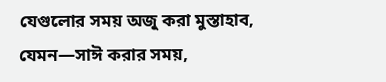যেগুলোর সময় অজু করা মুস্তাহাব, যেমন—সাঈ করার সময়,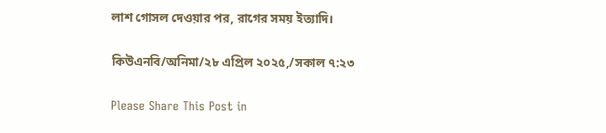লাশ গোসল দেওয়ার পর, রাগের সময় ইত্যাদি।

কিউএনবি/অনিমা/২৮ এপ্রিল ২০২৫,/সকাল ৭:২৩

Please Share This Post in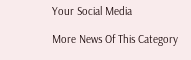Your Social Media

More News Of This Category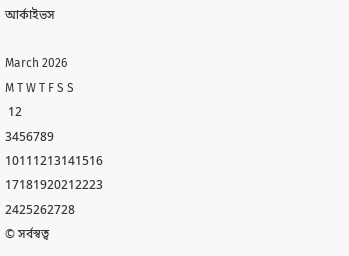আর্কাইভস

March 2026
M T W T F S S
 12
3456789
10111213141516
17181920212223
2425262728
© সর্বস্বত্ব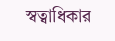স্বত্বাধিকার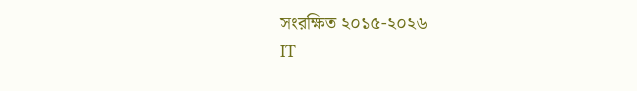সংরক্ষিত ২০১৫-২০২৬
IT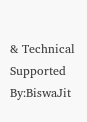& Technical Supported By:BiswaJit